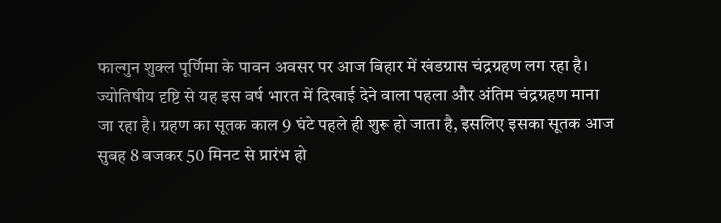फाल्गुन शुक्ल पूर्णिमा के पावन अवसर पर आज बिहार में खंडग्रास चंद्रग्रहण लग रहा है। ज्योतिषीय दृष्टि से यह इस वर्ष भारत में दिखाई देने वाला पहला और अंतिम चंद्रग्रहण माना जा रहा है। ग्रहण का सूतक काल 9 घंटे पहले ही शुरू हो जाता है, इसलिए इसका सूतक आज सुबह 8 बजकर 50 मिनट से प्रारंभ हो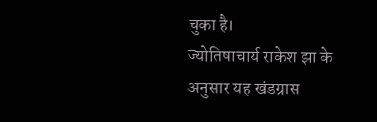चुका है।
ज्योतिषाचार्य राकेश झा के अनुसार यह खंडग्रास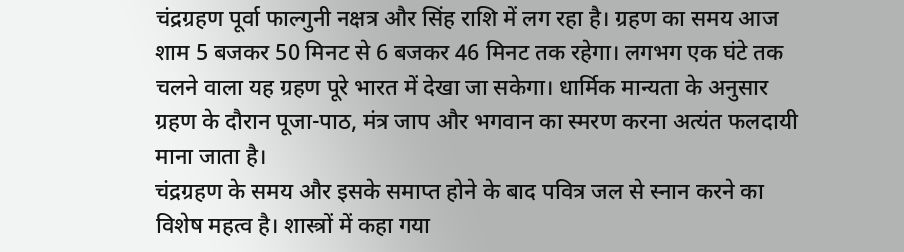चंद्रग्रहण पूर्वा फाल्गुनी नक्षत्र और सिंह राशि में लग रहा है। ग्रहण का समय आज शाम 5 बजकर 50 मिनट से 6 बजकर 46 मिनट तक रहेगा। लगभग एक घंटे तक चलने वाला यह ग्रहण पूरे भारत में देखा जा सकेगा। धार्मिक मान्यता के अनुसार ग्रहण के दौरान पूजा-पाठ, मंत्र जाप और भगवान का स्मरण करना अत्यंत फलदायी माना जाता है।
चंद्रग्रहण के समय और इसके समाप्त होने के बाद पवित्र जल से स्नान करने का विशेष महत्व है। शास्त्रों में कहा गया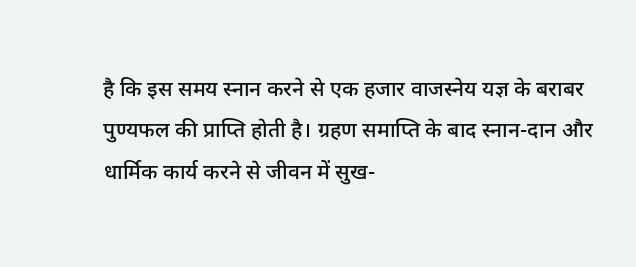है कि इस समय स्नान करने से एक हजार वाजस्नेय यज्ञ के बराबर पुण्यफल की प्राप्ति होती है। ग्रहण समाप्ति के बाद स्नान-दान और धार्मिक कार्य करने से जीवन में सुख-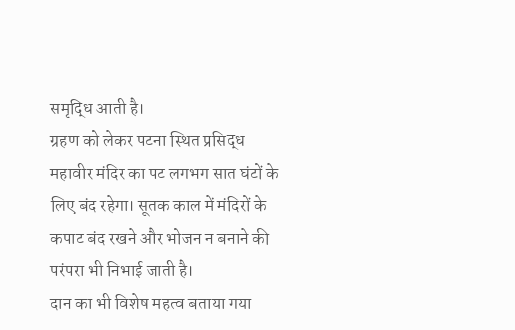समृद्धि आती है।
ग्रहण को लेकर पटना स्थित प्रसिद्ध महावीर मंदिर का पट लगभग सात घंटों के लिए बंद रहेगा। सूतक काल में मंदिरों के कपाट बंद रखने और भोजन न बनाने की परंपरा भी निभाई जाती है।
दान का भी विशेष महत्व बताया गया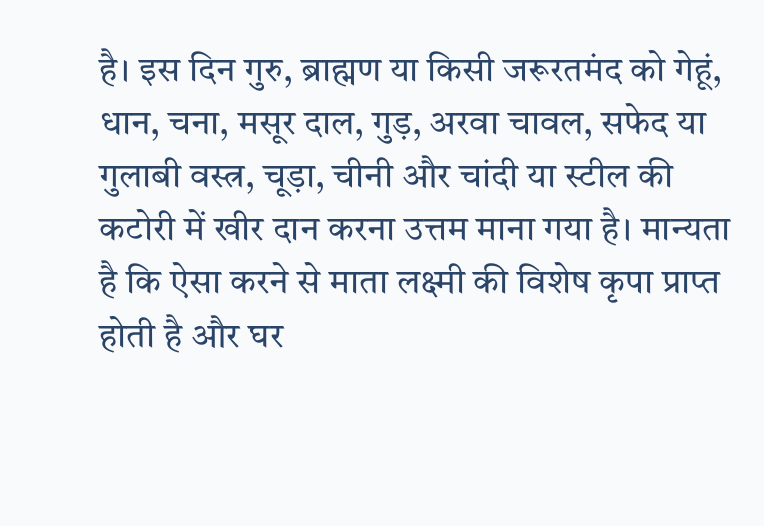है। इस दिन गुरु, ब्राह्मण या किसी जरूरतमंद को गेहूं, धान, चना, मसूर दाल, गुड़, अरवा चावल, सफेद या गुलाबी वस्त्र, चूड़ा, चीनी और चांदी या स्टील की कटोरी में खीर दान करना उत्तम माना गया है। मान्यता है कि ऐसा करने से माता लक्ष्मी की विशेष कृपा प्राप्त होती है और घर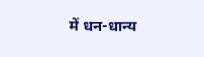में धन-धान्य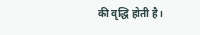की वृद्धि होती है।